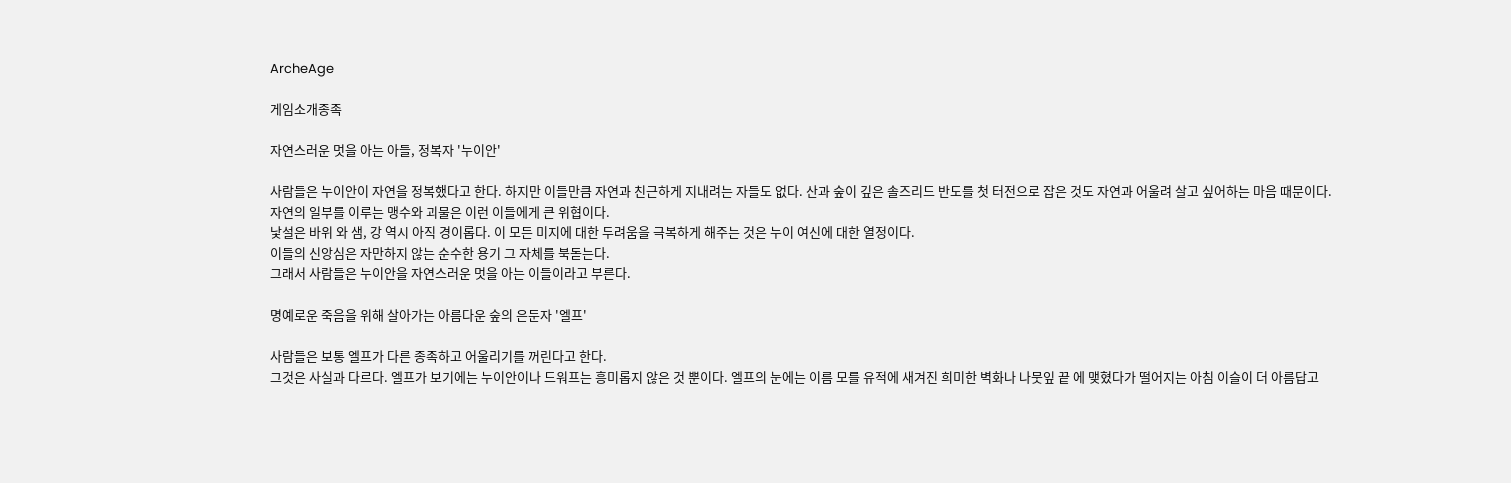ArcheAge

게임소개종족

자연스러운 멋을 아는 아들, 정복자 '누이안'

사람들은 누이안이 자연을 정복했다고 한다. 하지만 이들만큼 자연과 친근하게 지내려는 자들도 없다. 산과 숲이 깊은 솔즈리드 반도를 첫 터전으로 잡은 것도 자연과 어울려 살고 싶어하는 마음 때문이다.
자연의 일부를 이루는 맹수와 괴물은 이런 이들에게 큰 위협이다.
낯설은 바위 와 샘, 강 역시 아직 경이롭다. 이 모든 미지에 대한 두려움을 극복하게 해주는 것은 누이 여신에 대한 열정이다.
이들의 신앙심은 자만하지 않는 순수한 용기 그 자체를 북돋는다.
그래서 사람들은 누이안을 자연스러운 멋을 아는 이들이라고 부른다.

명예로운 죽음을 위해 살아가는 아름다운 숲의 은둔자 '엘프'

사람들은 보통 엘프가 다른 종족하고 어울리기를 꺼린다고 한다.
그것은 사실과 다르다. 엘프가 보기에는 누이안이나 드워프는 흥미롭지 않은 것 뿐이다. 엘프의 눈에는 이름 모를 유적에 새겨진 희미한 벽화나 나뭇잎 끝 에 맺혔다가 떨어지는 아침 이슬이 더 아름답고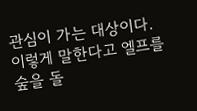관심이 가는 대상이다.
이렇게 말한다고 엘프를 숲을 돌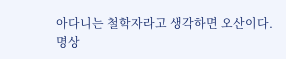아다니는 철학자라고 생각하면 오산이다.
명상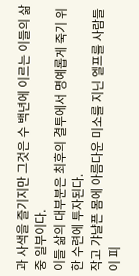과 사색을 즐기지만 그것은 수 백년에 이르는 이들의 삶 중 일부이다.
이들 삶의 대부분은 최후의 결투에서 명예롭게 죽기 위한 수련에 투자된다.
작고 갸냘픈 몸에 아름다운 미소를 지닌 엘프를 사람들이 피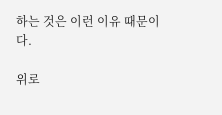하는 것은 이런 이유 때문이다.

위로